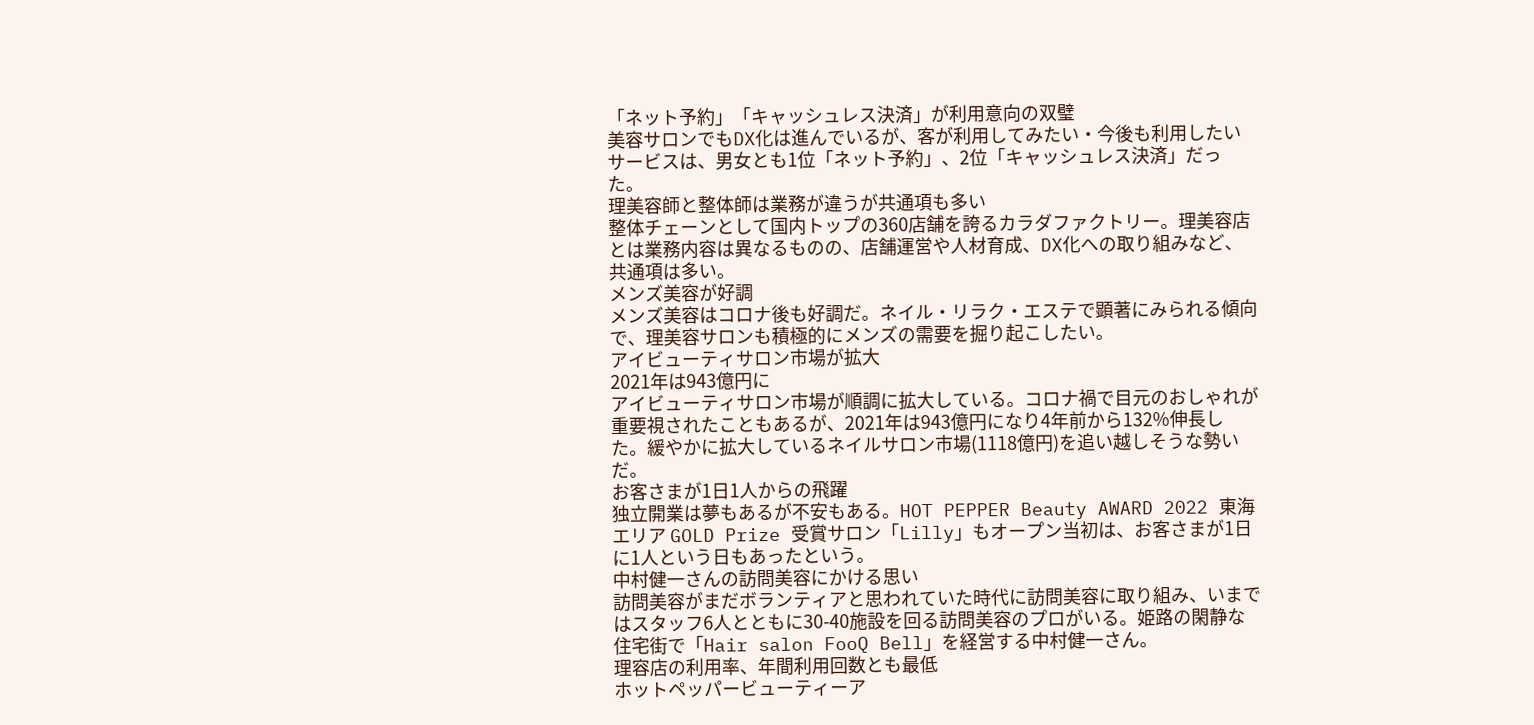「ネット予約」「キャッシュレス決済」が利用意向の双璧
美容サロンでもDX化は進んでいるが、客が利用してみたい・今後も利用したいサービスは、男女とも1位「ネット予約」、2位「キャッシュレス決済」だった。
理美容師と整体師は業務が違うが共通項も多い
整体チェーンとして国内トップの360店舗を誇るカラダファクトリー。理美容店とは業務内容は異なるものの、店舗運営や人材育成、DX化への取り組みなど、共通項は多い。
メンズ美容が好調
メンズ美容はコロナ後も好調だ。ネイル・リラク・エステで顕著にみられる傾向で、理美容サロンも積極的にメンズの需要を掘り起こしたい。
アイビューティサロン市場が拡大
2021年は943億円に
アイビューティサロン市場が順調に拡大している。コロナ禍で目元のおしゃれが重要視されたこともあるが、2021年は943億円になり4年前から132%伸長した。緩やかに拡大しているネイルサロン市場(1118億円)を追い越しそうな勢いだ。
お客さまが1日1人からの飛躍
独立開業は夢もあるが不安もある。HOT PEPPER Beauty AWARD 2022 東海エリア GOLD Prize 受賞サロン「Lilly」もオープン当初は、お客さまが1日に1人という日もあったという。
中村健一さんの訪問美容にかける思い
訪問美容がまだボランティアと思われていた時代に訪問美容に取り組み、いまではスタッフ6人とともに30-40施設を回る訪問美容のプロがいる。姫路の閑静な住宅街で「Hair salon FooQ Bell」を経営する中村健一さん。
理容店の利用率、年間利用回数とも最低
ホットペッパービューティーア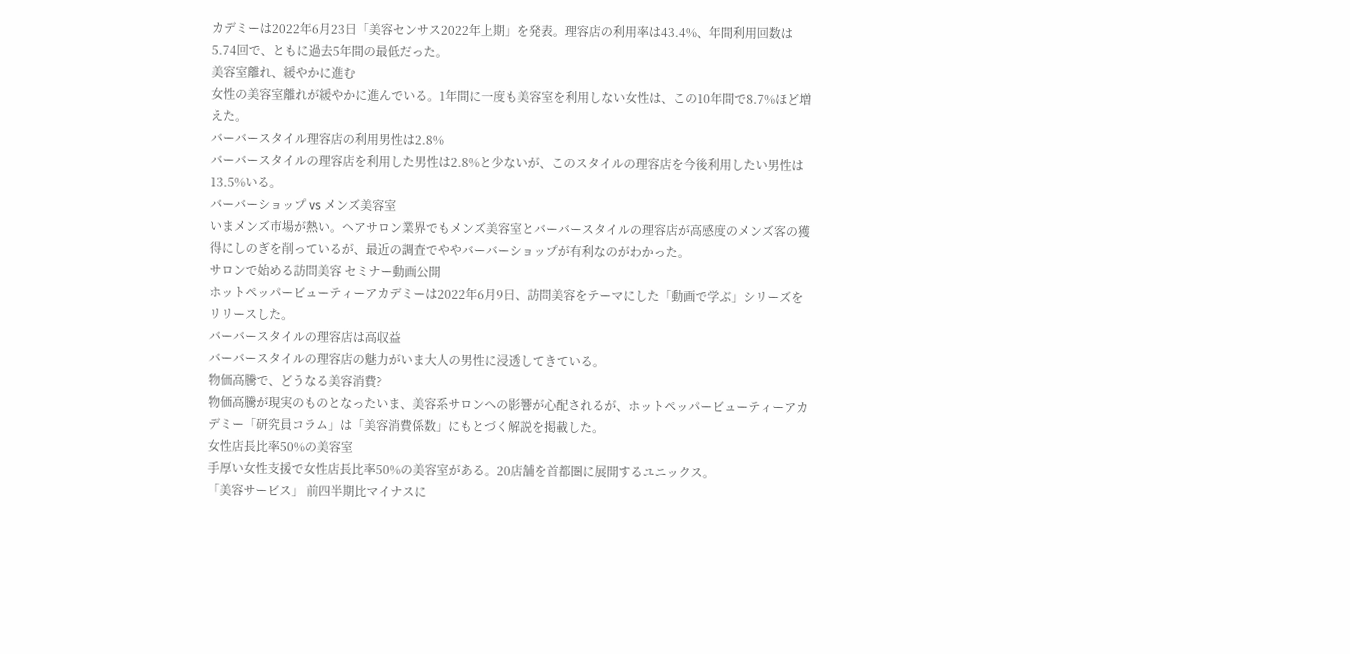カデミーは2022年6月23日「美容センサス2022年上期」を発表。理容店の利用率は43.4%、年間利用回数は5.74回で、ともに過去5年間の最低だった。
美容室離れ、緩やかに進む
女性の美容室離れが緩やかに進んでいる。1年間に一度も美容室を利用しない女性は、この10年間で8.7%ほど増えた。
バーバースタイル理容店の利用男性は2.8%
バーバースタイルの理容店を利用した男性は2.8%と少ないが、このスタイルの理容店を今後利用したい男性は13.5%いる。
バーバーショップ vs メンズ美容室
いまメンズ市場が熱い。ヘアサロン業界でもメンズ美容室とバーバースタイルの理容店が高感度のメンズ客の獲得にしのぎを削っているが、最近の調査でややバーバーショップが有利なのがわかった。
サロンで始める訪問美容 セミナー動画公開
ホットペッパービューティーアカデミーは2022年6月9日、訪問美容をテーマにした「動画で学ぶ」シリーズをリリースした。
バーバースタイルの理容店は高収益
バーバースタイルの理容店の魅力がいま大人の男性に浸透してきている。
物価高騰で、どうなる美容消費?
物価高騰が現実のものとなったいま、美容系サロンへの影響が心配されるが、ホットペッパービューティーアカデミー「研究員コラム」は「美容消費係数」にもとづく解説を掲載した。
女性店長比率50%の美容室
手厚い女性支援で女性店長比率50%の美容室がある。20店舗を首都圏に展開するユニックス。
「美容サービス」 前四半期比マイナスに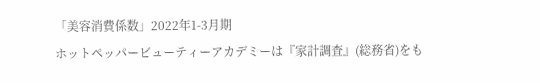「美容消費係数」2022年1-3月期
ホットペッパービューティーアカデミーは『家計調査』(総務省)をも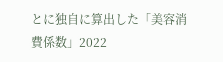とに独自に算出した「美容消費係数」2022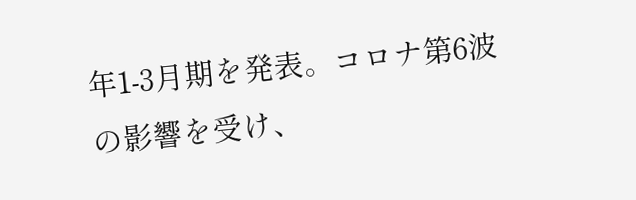年1-3月期を発表。コロナ第6波の影響を受け、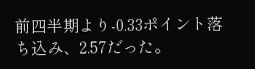前四半期より-0.33ポイント落ち込み、2.57だった。